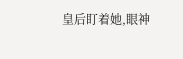皇后盯着她,眼神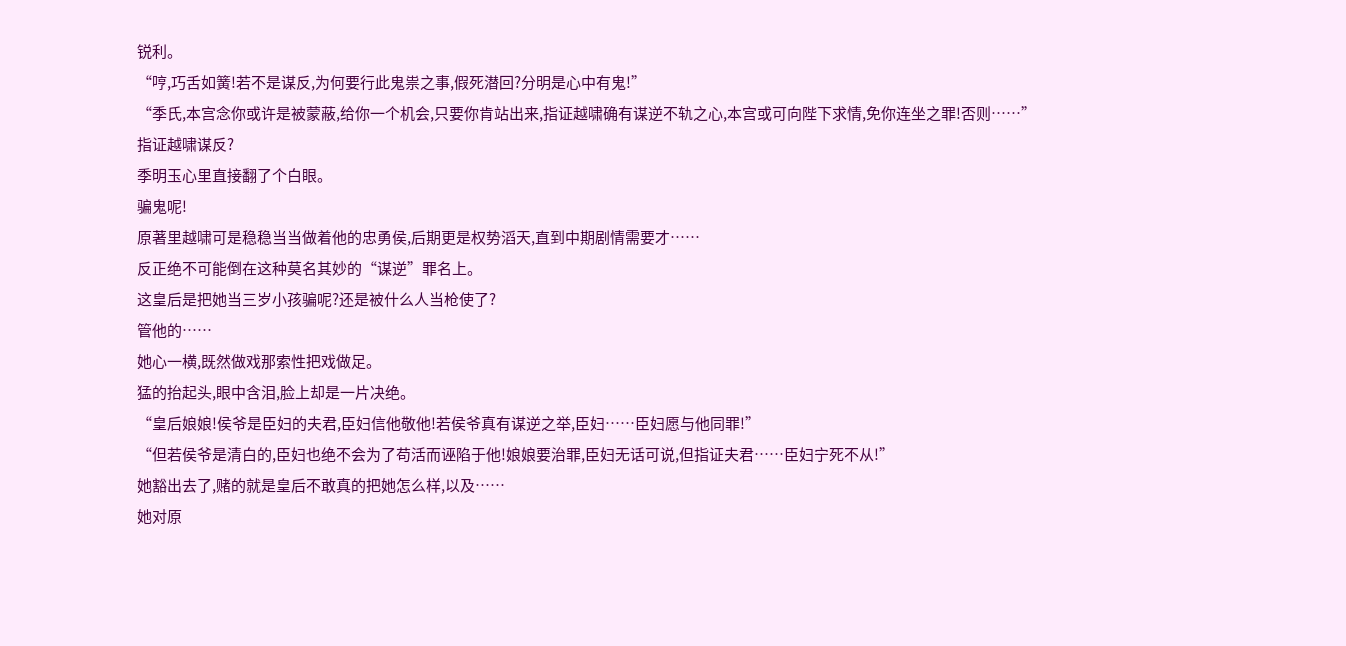锐利。
“哼,巧舌如簧!若不是谋反,为何要行此鬼祟之事,假死潜回?分明是心中有鬼!”
“季氏,本宫念你或许是被蒙蔽,给你一个机会,只要你肯站出来,指证越啸确有谋逆不轨之心,本宫或可向陛下求情,免你连坐之罪!否则……”
指证越啸谋反?
季明玉心里直接翻了个白眼。
骗鬼呢!
原著里越啸可是稳稳当当做着他的忠勇侯,后期更是权势滔天,直到中期剧情需要才……
反正绝不可能倒在这种莫名其妙的“谋逆”罪名上。
这皇后是把她当三岁小孩骗呢?还是被什么人当枪使了?
管他的……
她心一横,既然做戏那索性把戏做足。
猛的抬起头,眼中含泪,脸上却是一片决绝。
“皇后娘娘!侯爷是臣妇的夫君,臣妇信他敬他!若侯爷真有谋逆之举,臣妇……臣妇愿与他同罪!”
“但若侯爷是清白的,臣妇也绝不会为了苟活而诬陷于他!娘娘要治罪,臣妇无话可说,但指证夫君……臣妇宁死不从!”
她豁出去了,赌的就是皇后不敢真的把她怎么样,以及……
她对原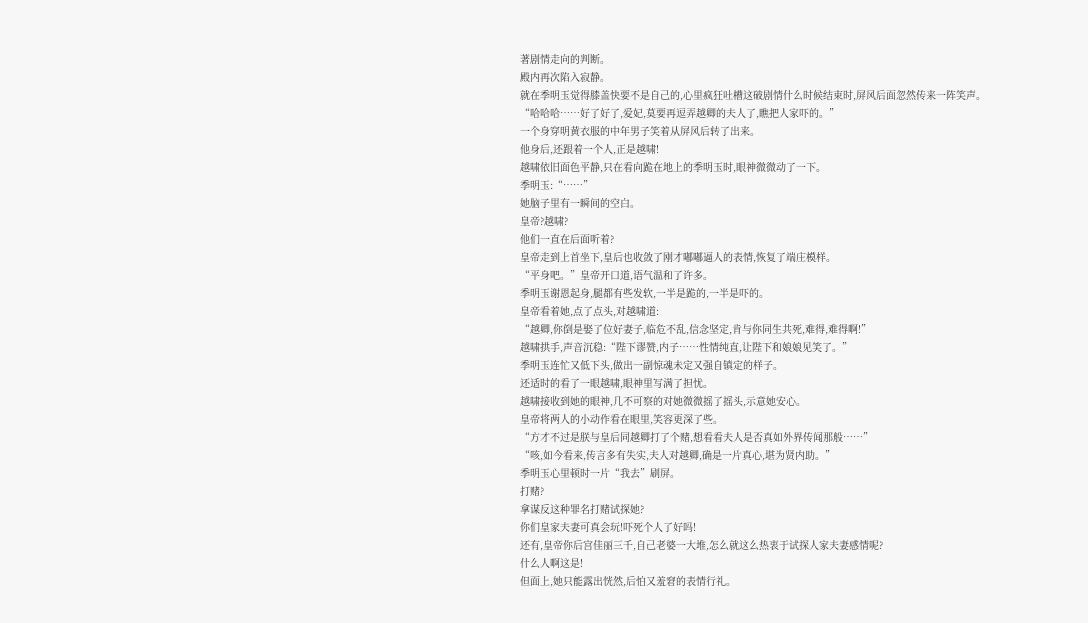著剧情走向的判断。
殿内再次陷入寂静。
就在季明玉觉得膝盖快要不是自己的,心里疯狂吐槽这破剧情什么时候结束时,屏风后面忽然传来一阵笑声。
“哈哈哈……好了好了,爱妃,莫要再逗弄越卿的夫人了,瞧把人家吓的。”
一个身穿明黄衣服的中年男子笑着从屏风后转了出来。
他身后,还跟着一个人,正是越啸!
越啸依旧面色平静,只在看向跪在地上的季明玉时,眼神微微动了一下。
季明玉:“……”
她脑子里有一瞬间的空白。
皇帝?越啸?
他们一直在后面听着?
皇帝走到上首坐下,皇后也收敛了刚才嘟嘟逼人的表情,恢复了端庄模样。
“平身吧。”皇帝开口道,语气温和了许多。
季明玉谢恩起身,腿都有些发软,一半是跪的,一半是吓的。
皇帝看着她,点了点头,对越啸道:
“越卿,你倒是娶了位好妻子,临危不乱,信念坚定,肯与你同生共死,难得,难得啊!”
越啸拱手,声音沉稳:“陛下谬赞,内子……性情纯直,让陛下和娘娘见笑了。”
季明玉连忙又低下头,做出一副惊魂未定又强自镇定的样子。
还适时的看了一眼越啸,眼神里写满了担忧。
越啸接收到她的眼神,几不可察的对她微微摇了摇头,示意她安心。
皇帝将两人的小动作看在眼里,笑容更深了些。
“方才不过是朕与皇后同越卿打了个赌,想看看夫人是否真如外界传闻那般……”
“咳,如今看来,传言多有失实,夫人对越卿,确是一片真心,堪为贤内助。”
季明玉心里顿时一片“我去”刷屏。
打赌?
拿谋反这种罪名打赌试探她?
你们皇家夫妻可真会玩!吓死个人了好吗!
还有,皇帝你后宫佳丽三千,自己老婆一大堆,怎么就这么热衷于试探人家夫妻感情呢?
什么人啊这是!
但面上,她只能露出恍然,后怕又羞窘的表情行礼。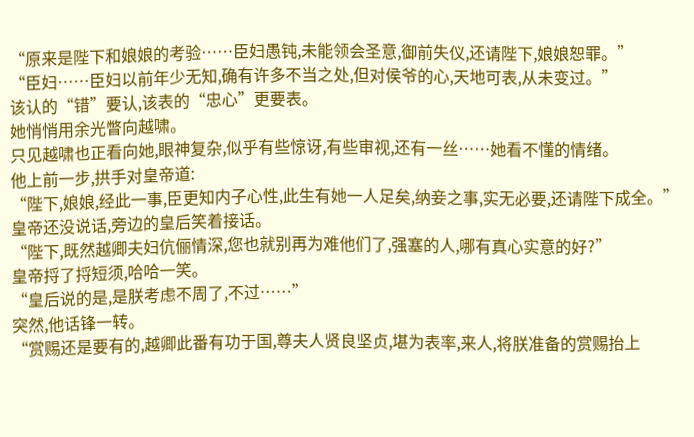“原来是陛下和娘娘的考验……臣妇愚钝,未能领会圣意,御前失仪,还请陛下,娘娘恕罪。”
“臣妇……臣妇以前年少无知,确有许多不当之处,但对侯爷的心,天地可表,从未变过。”
该认的“错”要认,该表的“忠心”更要表。
她悄悄用余光瞥向越啸。
只见越啸也正看向她,眼神复杂,似乎有些惊讶,有些审视,还有一丝……她看不懂的情绪。
他上前一步,拱手对皇帝道:
“陛下,娘娘,经此一事,臣更知内子心性,此生有她一人足矣,纳妾之事,实无必要,还请陛下成全。”
皇帝还没说话,旁边的皇后笑着接话。
“陛下,既然越卿夫妇伉俪情深,您也就别再为难他们了,强塞的人,哪有真心实意的好?”
皇帝捋了捋短须,哈哈一笑。
“皇后说的是,是朕考虑不周了,不过……”
突然,他话锋一转。
“赏赐还是要有的,越卿此番有功于国,尊夫人贤良坚贞,堪为表率,来人,将朕准备的赏赐抬上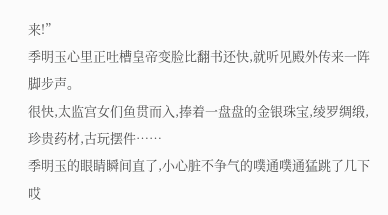来!”
季明玉心里正吐槽皇帝变脸比翻书还快,就听见殿外传来一阵脚步声。
很快,太监宫女们鱼贯而入,捧着一盘盘的金银珠宝,绫罗绸缎,珍贵药材,古玩摆件……
季明玉的眼睛瞬间直了,小心脏不争气的噗通噗通猛跳了几下
哎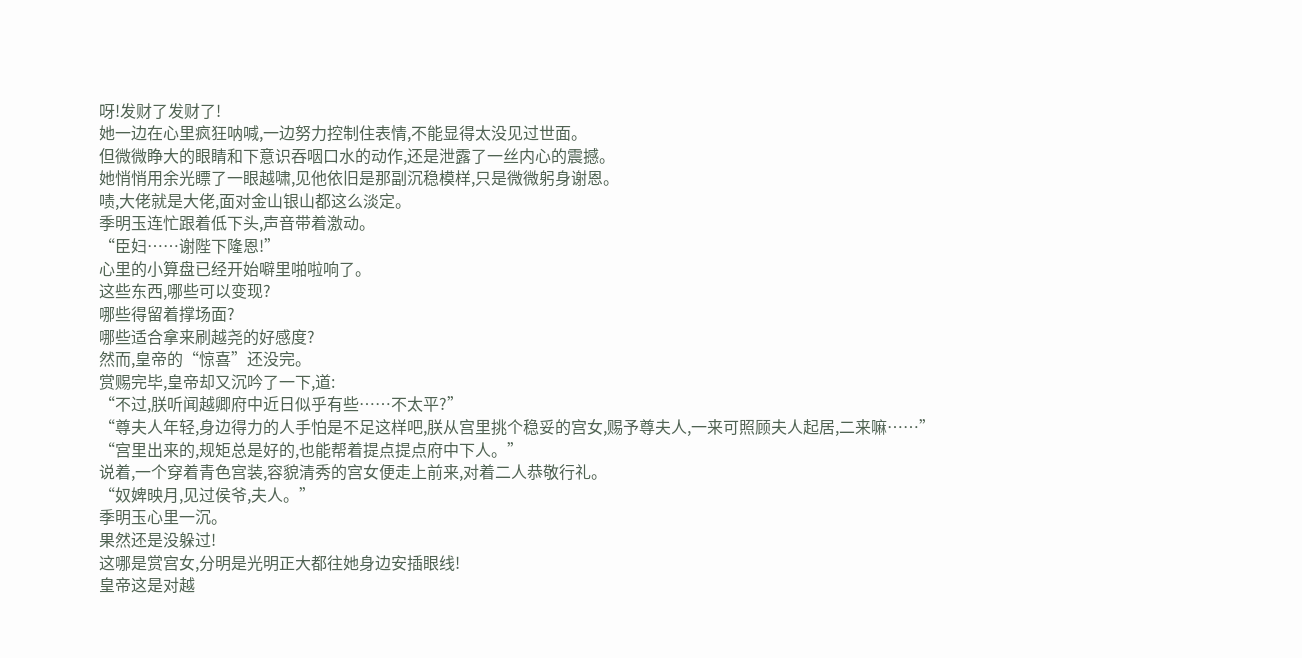呀!发财了发财了!
她一边在心里疯狂呐喊,一边努力控制住表情,不能显得太没见过世面。
但微微睁大的眼睛和下意识吞咽口水的动作,还是泄露了一丝内心的震撼。
她悄悄用余光瞟了一眼越啸,见他依旧是那副沉稳模样,只是微微躬身谢恩。
啧,大佬就是大佬,面对金山银山都这么淡定。
季明玉连忙跟着低下头,声音带着激动。
“臣妇……谢陛下隆恩!”
心里的小算盘已经开始噼里啪啦响了。
这些东西,哪些可以变现?
哪些得留着撑场面?
哪些适合拿来刷越尧的好感度?
然而,皇帝的“惊喜”还没完。
赏赐完毕,皇帝却又沉吟了一下,道:
“不过,朕听闻越卿府中近日似乎有些……不太平?”
“尊夫人年轻,身边得力的人手怕是不足这样吧,朕从宫里挑个稳妥的宫女,赐予尊夫人,一来可照顾夫人起居,二来嘛……”
“宫里出来的,规矩总是好的,也能帮着提点提点府中下人。”
说着,一个穿着青色宫装,容貌清秀的宫女便走上前来,对着二人恭敬行礼。
“奴婢映月,见过侯爷,夫人。”
季明玉心里一沉。
果然还是没躲过!
这哪是赏宫女,分明是光明正大都往她身边安插眼线!
皇帝这是对越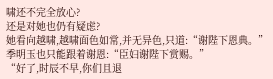啸还不完全放心?
还是对她也仍有疑虑?
她看向越啸,越啸面色如常,并无异色,只道:“谢陛下恩典。”
季明玉也只能跟着谢恩:“臣妇谢陛下赏赐。”
“好了,时辰不早,你们且退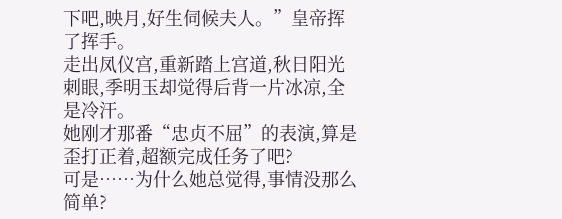下吧,映月,好生伺候夫人。”皇帝挥了挥手。
走出凤仪宫,重新踏上宫道,秋日阳光刺眼,季明玉却觉得后背一片冰凉,全是冷汗。
她刚才那番“忠贞不屈”的表演,算是歪打正着,超额完成任务了吧?
可是……为什么她总觉得,事情没那么简单?